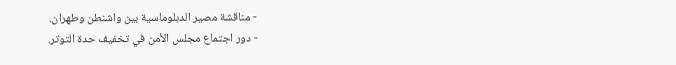- مناقشة مصير الدبلوماسية بين واشنطن وطهران.
- دور اجتماع مجلس الأمن في تخفيف حدة التوتر.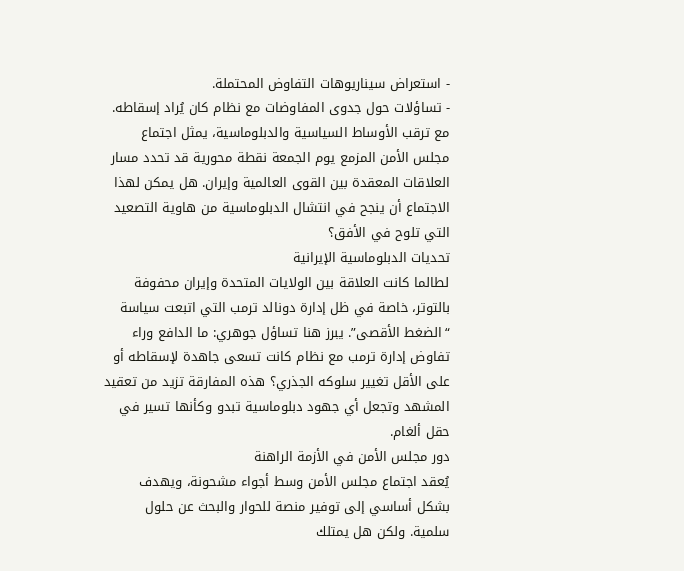- استعراض سيناريوهات التفاوض المحتملة.
- تساؤلات حول جدوى المفاوضات مع نظام كان يُراد إسقاطه.
مع ترقب الأوساط السياسية والدبلوماسية، يمثل اجتماع مجلس الأمن المزمع يوم الجمعة نقطة محورية قد تحدد مسار العلاقات المعقدة بين القوى العالمية وإيران. هل يمكن لهذا الاجتماع أن ينجح في انتشال الدبلوماسية من هاوية التصعيد التي تلوح في الأفق؟
تحديات الدبلوماسية الإيرانية
لطالما كانت العلاقة بين الولايات المتحدة وإيران محفوفة بالتوتر، خاصة في ظل إدارة دونالد ترمب التي اتبعت سياسة “الضغط الأقصى”. يبرز هنا تساؤل جوهري: ما الدافع وراء تفاوض إدارة ترمب مع نظام كانت تسعى جاهدة لإسقاطه أو على الأقل تغيير سلوكه الجذري؟ هذه المفارقة تزيد من تعقيد المشهد وتجعل أي جهود دبلوماسية تبدو وكأنها تسير في حقل ألغام.
دور مجلس الأمن في الأزمة الراهنة
يُعقد اجتماع مجلس الأمن وسط أجواء مشحونة، ويهدف بشكل أساسي إلى توفير منصة للحوار والبحث عن حلول سلمية. ولكن هل يمتلك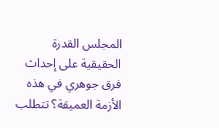المجلس القدرة الحقيقية على إحداث فرق جوهري في هذه الأزمة العميقة؟ تتطلب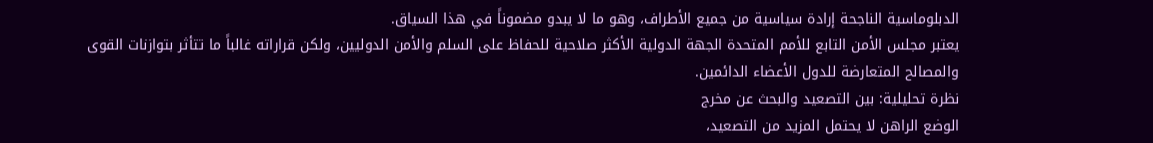الدبلوماسية الناجحة إرادة سياسية من جميع الأطراف، وهو ما لا يبدو مضموناً في هذا السياق.
يعتبر مجلس الأمن التابع للأمم المتحدة الجهة الدولية الأكثر صلاحية للحفاظ على السلم والأمن الدوليين، ولكن قراراته غالباً ما تتأثر بتوازنات القوى والمصالح المتعارضة للدول الأعضاء الدائمين.
نظرة تحليلية: بين التصعيد والبحث عن مخرج
الوضع الراهن لا يحتمل المزيد من التصعيد،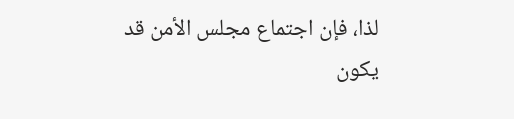لذا، فإن اجتماع مجلس الأمن قد يكون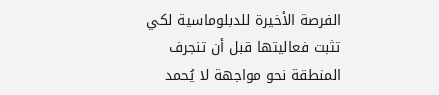الفرصة الأخيرة للدبلوماسية لكي تثبت فعاليتها قبل أن تنجرف المنطقة نحو مواجهة لا يُحمد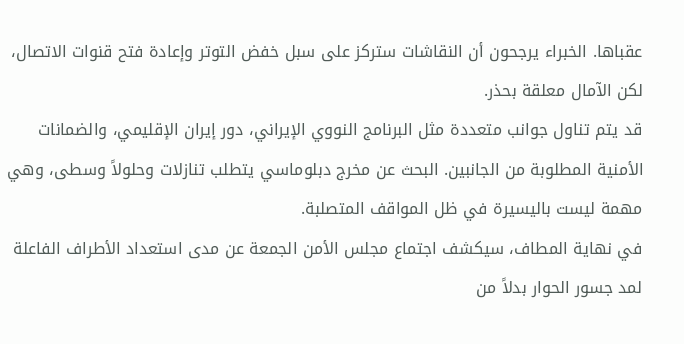عقباها. الخبراء يرجحون أن النقاشات ستركز على سبل خفض التوتر وإعادة فتح قنوات الاتصال، لكن الآمال معلقة بحذر.
قد يتم تناول جوانب متعددة مثل البرنامج النووي الإيراني، دور إيران الإقليمي، والضمانات الأمنية المطلوبة من الجانبين. البحث عن مخرج دبلوماسي يتطلب تنازلات وحلولاً وسطى، وهي مهمة ليست باليسيرة في ظل المواقف المتصلبة.
في نهاية المطاف، سيكشف اجتماع مجلس الأمن الجمعة عن مدى استعداد الأطراف الفاعلة لمد جسور الحوار بدلاً من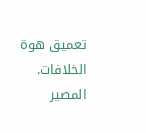تعميق هوة الخلافات. المصير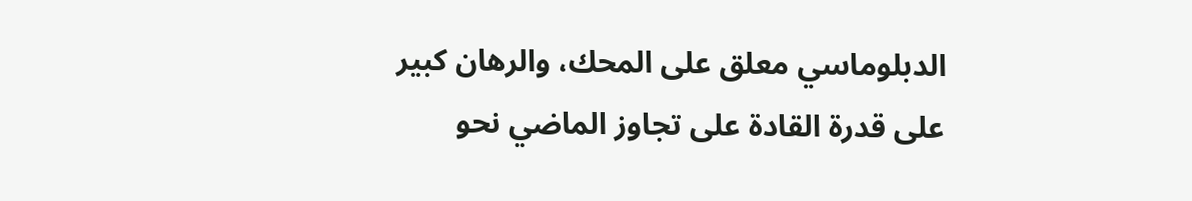الدبلوماسي معلق على المحك، والرهان كبير على قدرة القادة على تجاوز الماضي نحو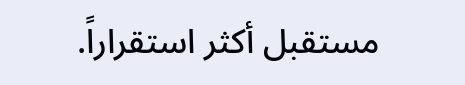مستقبل أكثر استقراراً.